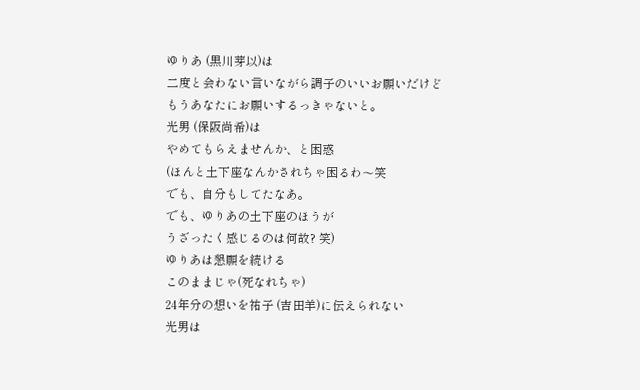ゆりあ (黒川芽以)は
二度と会わない言いながら調子のいいお願いだけど
もうあなたにお願いするっきゃないと。
光男 (保阪尚希)は
やめてもらえませんか、と困惑
(ほんと土下座なんかされちゃ困るわ〜笑
でも、自分もしてたなあ。
でも、ゆりあの土下座のほうが
うざったく感じるのは何故? 笑)
ゆりあは懇願を続ける
このままじゃ(死なれちゃ)
24年分の想いを祐子 (吉田羊)に伝えられない
光男は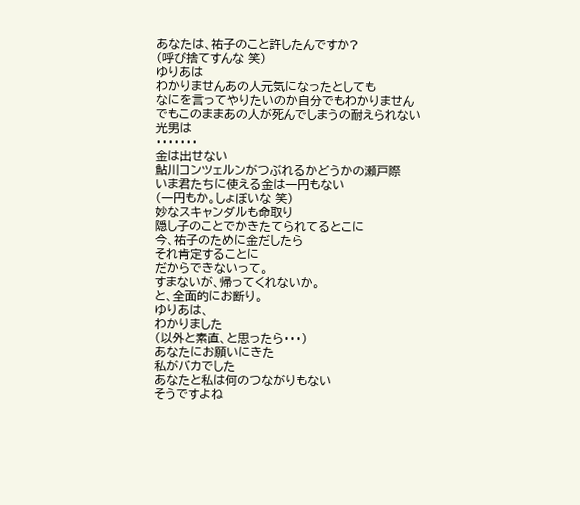あなたは、祐子のこと許したんですか?
(呼び捨てすんな 笑)
ゆりあは
わかりませんあの人元気になったとしても
なにを言ってやりたいのか自分でもわかりません
でもこのままあの人が死んでしまうの耐えられない
光男は
・・・・・・・
金は出せない
鮎川コンツェルンがつぶれるかどうかの瀬戸際
いま君たちに使える金は一円もない
(一円もか。しょぼいな 笑)
妙なスキャンダルも命取り
隠し子のことでかきたてられてるとこに
今、祐子のために金だしたら
それ肯定することに
だからできないって。
すまないが、帰ってくれないか。
と、全面的にお断り。
ゆりあは、
わかりました
(以外と素直、と思ったら・・・)
あなたにお願いにきた
私がバカでした
あなたと私は何のつながりもない
そうですよね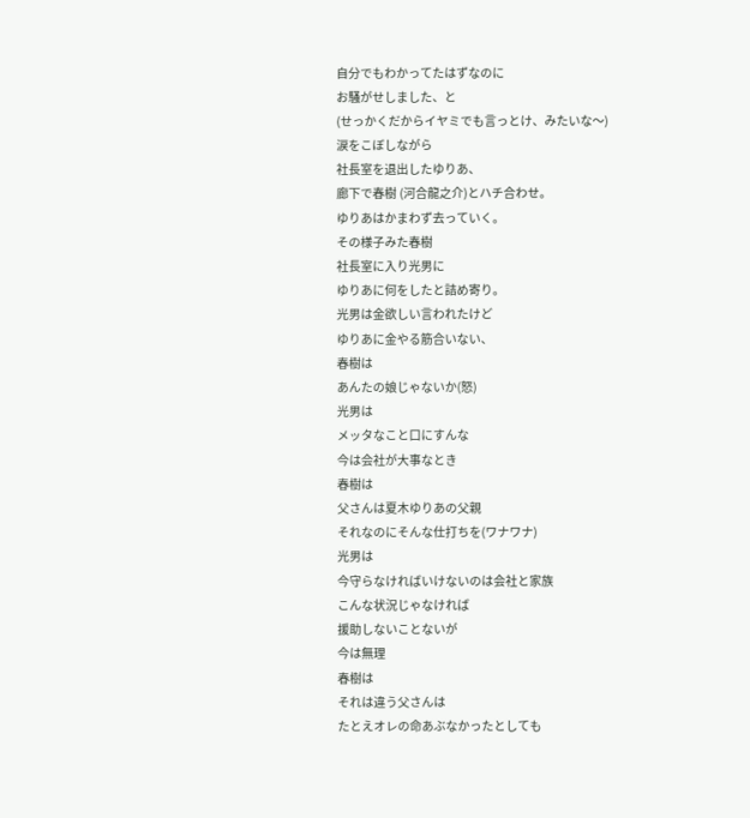自分でもわかってたはずなのに
お騒がせしました、と
(せっかくだからイヤミでも言っとけ、みたいな〜)
涙をこぼしながら
社長室を退出したゆりあ、
廊下で春樹 (河合龍之介)とハチ合わせ。
ゆりあはかまわず去っていく。
その様子みた春樹
社長室に入り光男に
ゆりあに何をしたと詰め寄り。
光男は金欲しい言われたけど
ゆりあに金やる筋合いない、
春樹は
あんたの娘じゃないか(怒)
光男は
メッタなこと口にすんな
今は会社が大事なとき
春樹は
父さんは夏木ゆりあの父親
それなのにそんな仕打ちを(ワナワナ)
光男は
今守らなければいけないのは会社と家族
こんな状況じゃなければ
援助しないことないが
今は無理
春樹は
それは違う父さんは
たとえオレの命あぶなかったとしても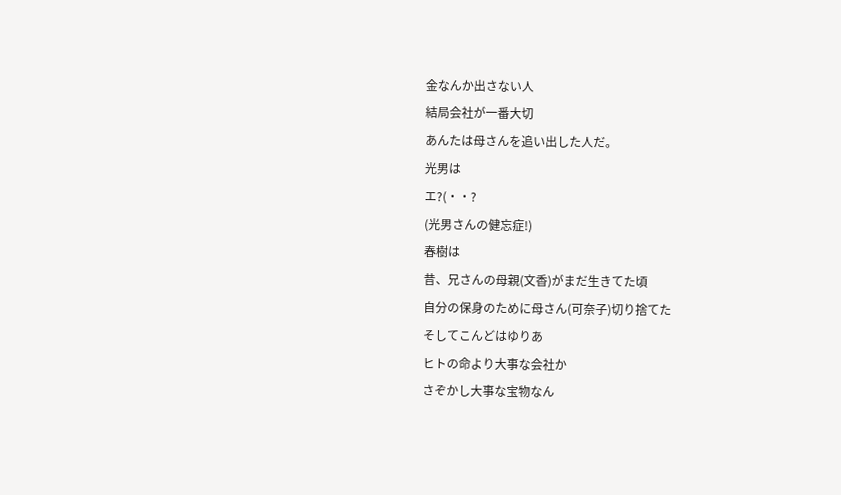金なんか出さない人
結局会社が一番大切
あんたは母さんを追い出した人だ。
光男は
エ?(・・?
(光男さんの健忘症!)
春樹は
昔、兄さんの母親(文香)がまだ生きてた頃
自分の保身のために母さん(可奈子)切り捨てた
そしてこんどはゆりあ
ヒトの命より大事な会社か
さぞかし大事な宝物なん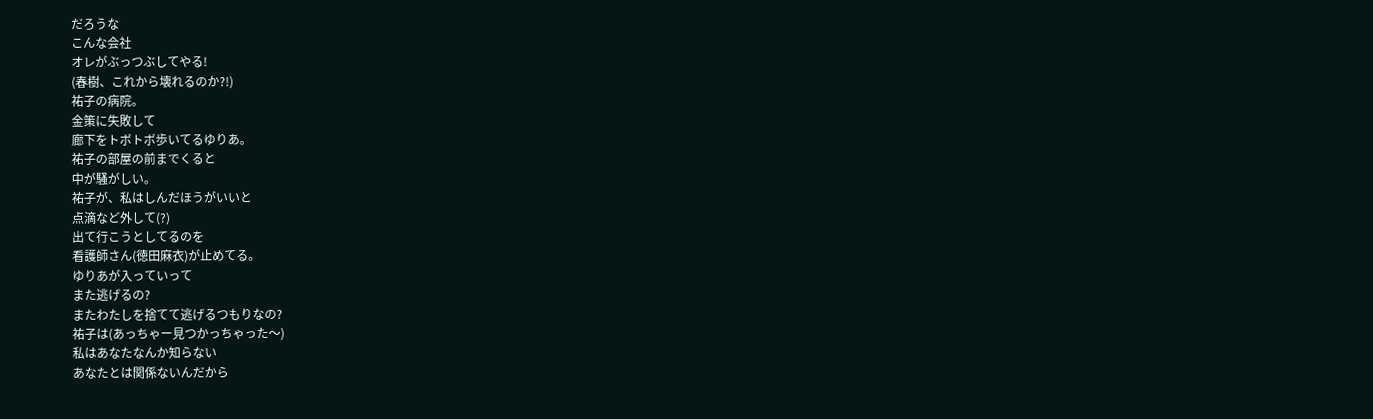だろうな
こんな会社
オレがぶっつぶしてやる!
(春樹、これから壊れるのか?!)
祐子の病院。
金策に失敗して
廊下をトボトボ歩いてるゆりあ。
祐子の部屋の前までくると
中が騒がしい。
祐子が、私はしんだほうがいいと
点滴など外して(?)
出て行こうとしてるのを
看護師さん(徳田麻衣)が止めてる。
ゆりあが入っていって
また逃げるの?
またわたしを捨てて逃げるつもりなの?
祐子は(あっちゃー見つかっちゃった〜)
私はあなたなんか知らない
あなたとは関係ないんだから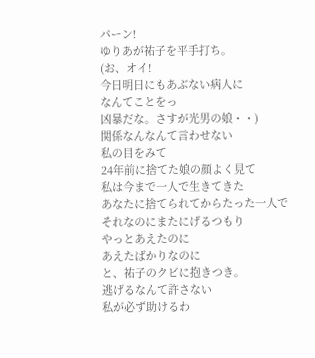パーン!
ゆりあが祐子を平手打ち。
(お、オイ!
今日明日にもあぶない病人に
なんてことをっ
凶暴だな。さすが光男の娘・・)
関係なんなんて言わせない
私の目をみて
24年前に捨てた娘の顔よく見て
私は今まで一人で生きてきた
あなたに捨てられてからたった一人で
それなのにまたにげるつもり
やっとあえたのに
あえたばかりなのに
と、祐子のクビに抱きつき。
逃げるなんて許さない
私が必ず助けるわ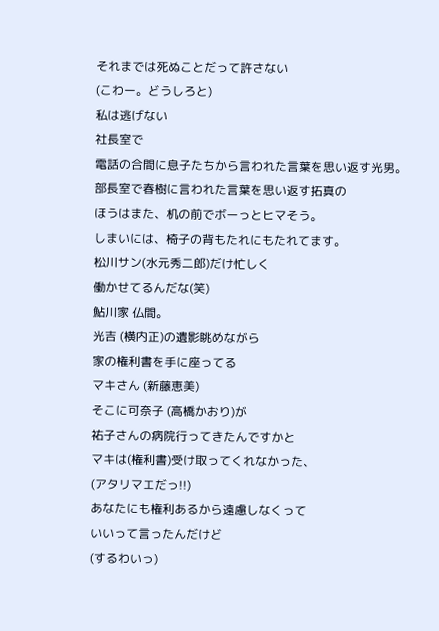それまでは死ぬことだって許さない
(こわー。どうしろと)
私は逃げない
社長室で
電話の合間に息子たちから言われた言葉を思い返す光男。
部長室で春樹に言われた言葉を思い返す拓真の
ほうはまた、机の前でボーっとヒマそう。
しまいには、椅子の背もたれにもたれてます。
松川サン(水元秀二郎)だけ忙しく
働かせてるんだな(笑)
鮎川家 仏間。
光吉 (横内正)の遺影眺めながら
家の権利書を手に座ってる
マキさん (新藤恵美)
そこに可奈子 (高橋かおり)が
祐子さんの病院行ってきたんですかと
マキは(権利書)受け取ってくれなかった、
(アタリマエだっ!!)
あなたにも権利あるから遠慮しなくって
いいって言ったんだけど
(するわいっ)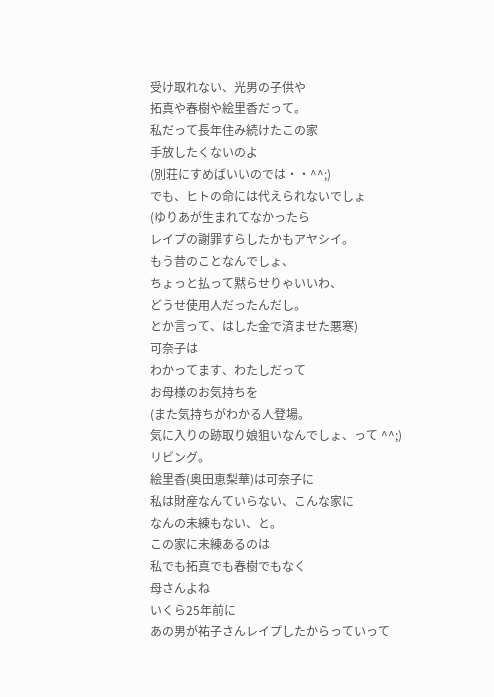受け取れない、光男の子供や
拓真や春樹や絵里香だって。
私だって長年住み続けたこの家
手放したくないのよ
(別荘にすめばいいのでは・・^^;)
でも、ヒトの命には代えられないでしょ
(ゆりあが生まれてなかったら
レイプの謝罪すらしたかもアヤシイ。
もう昔のことなんでしょ、
ちょっと払って黙らせりゃいいわ、
どうせ使用人だったんだし。
とか言って、はした金で済ませた悪寒)
可奈子は
わかってます、わたしだって
お母様のお気持ちを
(また気持ちがわかる人登場。
気に入りの跡取り娘狙いなんでしょ、って ^^;)
リビング。
絵里香(奥田恵梨華)は可奈子に
私は財産なんていらない、こんな家に
なんの未練もない、と。
この家に未練あるのは
私でも拓真でも春樹でもなく
母さんよね
いくら25年前に
あの男が祐子さんレイプしたからっていって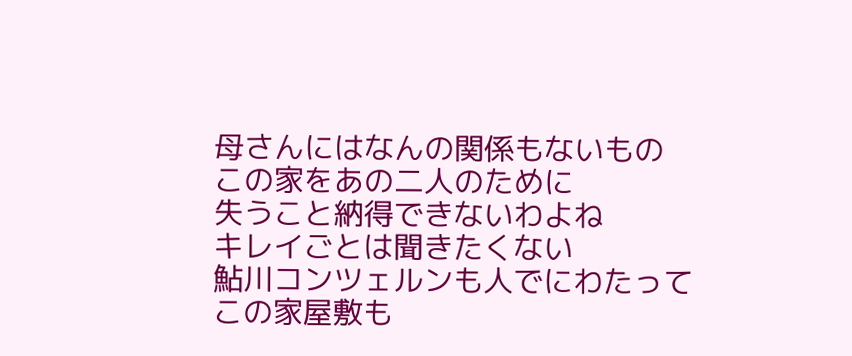母さんにはなんの関係もないもの
この家をあの二人のために
失うこと納得できないわよね
キレイごとは聞きたくない
鮎川コンツェルンも人でにわたって
この家屋敷も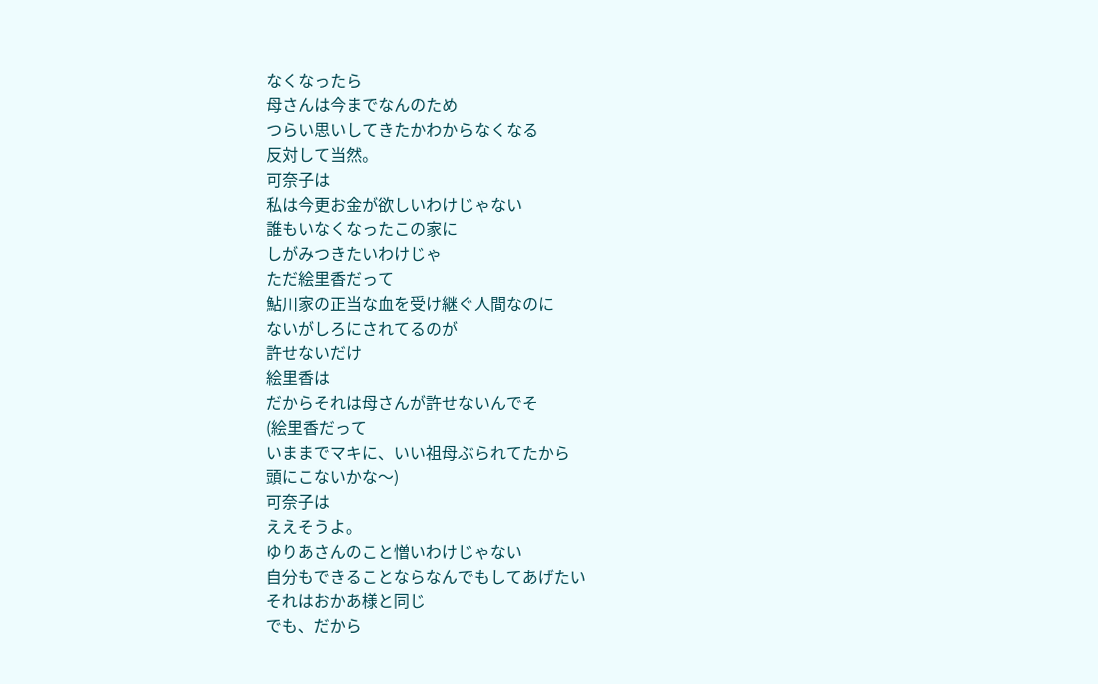なくなったら
母さんは今までなんのため
つらい思いしてきたかわからなくなる
反対して当然。
可奈子は
私は今更お金が欲しいわけじゃない
誰もいなくなったこの家に
しがみつきたいわけじゃ
ただ絵里香だって
鮎川家の正当な血を受け継ぐ人間なのに
ないがしろにされてるのが
許せないだけ
絵里香は
だからそれは母さんが許せないんでそ
(絵里香だって
いままでマキに、いい祖母ぶられてたから
頭にこないかな〜)
可奈子は
ええそうよ。
ゆりあさんのこと憎いわけじゃない
自分もできることならなんでもしてあげたい
それはおかあ様と同じ
でも、だから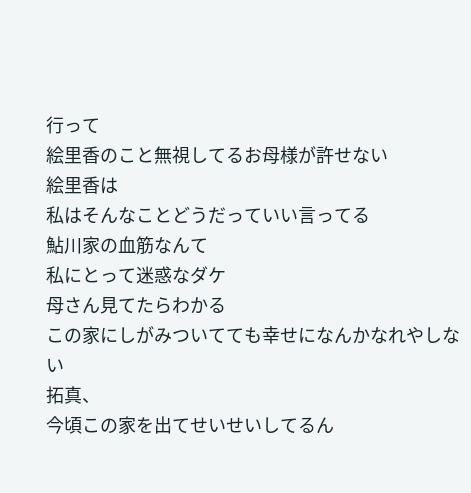行って
絵里香のこと無視してるお母様が許せない
絵里香は
私はそんなことどうだっていい言ってる
鮎川家の血筋なんて
私にとって迷惑なダケ
母さん見てたらわかる
この家にしがみついてても幸せになんかなれやしない
拓真、
今頃この家を出てせいせいしてるん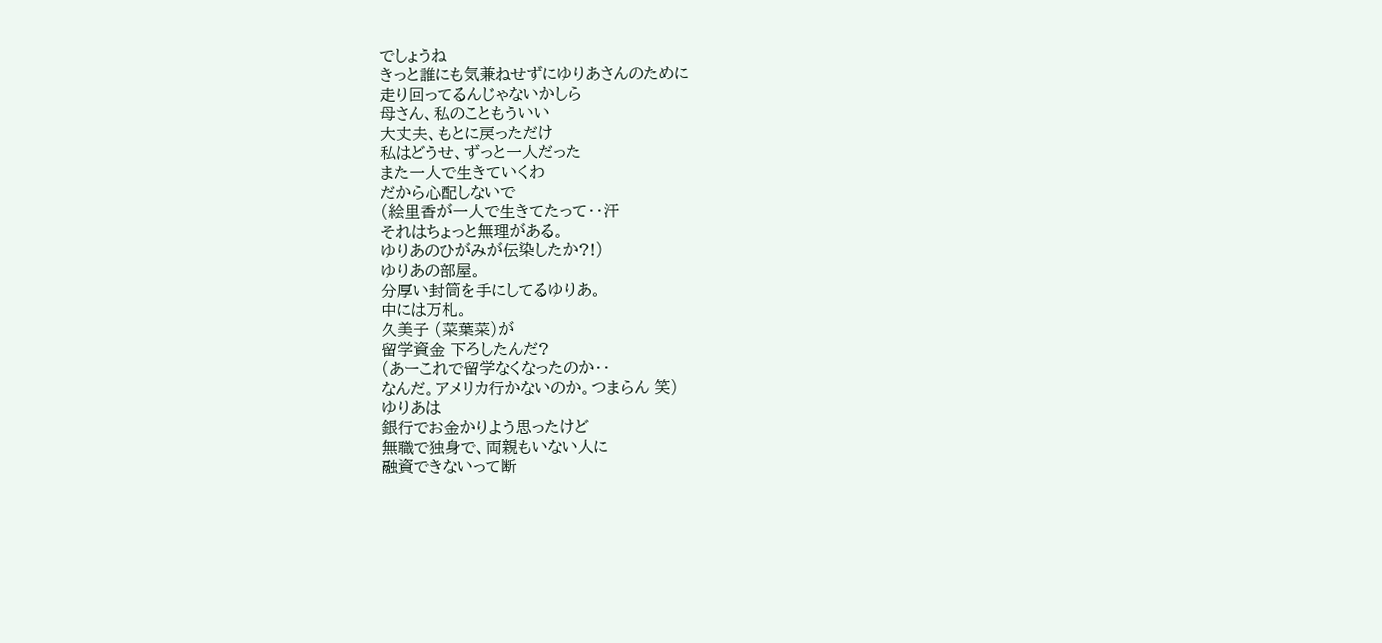でしょうね
きっと誰にも気兼ねせずにゆりあさんのために
走り回ってるんじゃないかしら
母さん、私のこともういい
大丈夫、もとに戻っただけ
私はどうせ、ずっと一人だった
また一人で生きていくわ
だから心配しないで
(絵里香が一人で生きてたって・・汗
それはちょっと無理がある。
ゆりあのひがみが伝染したか?!)
ゆりあの部屋。
分厚い封筒を手にしてるゆりあ。
中には万札。
久美子 (菜葉菜)が
留学資金 下ろしたんだ?
(あーこれで留学なくなったのか・・
なんだ。アメリカ行かないのか。つまらん 笑)
ゆりあは
銀行でお金かりよう思ったけど
無職で独身で、両親もいない人に
融資できないって断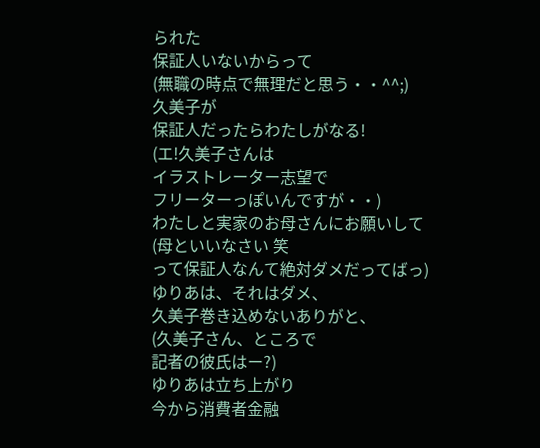られた
保証人いないからって
(無職の時点で無理だと思う・・^^;)
久美子が
保証人だったらわたしがなる!
(エ!久美子さんは
イラストレーター志望で
フリーターっぽいんですが・・)
わたしと実家のお母さんにお願いして
(母といいなさい 笑
って保証人なんて絶対ダメだってばっ)
ゆりあは、それはダメ、
久美子巻き込めないありがと、
(久美子さん、ところで
記者の彼氏はー?)
ゆりあは立ち上がり
今から消費者金融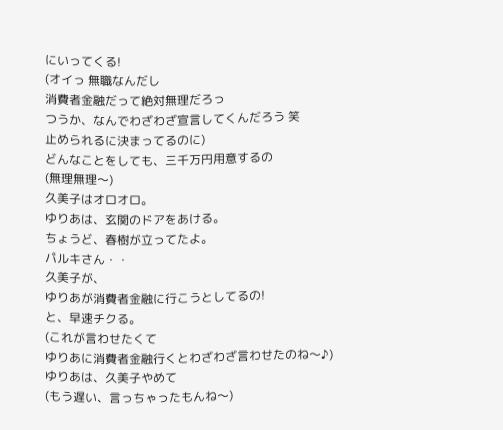にいってくる!
(オイっ 無職なんだし
消費者金融だって絶対無理だろっ
つうか、なんでわざわざ宣言してくんだろう 笑
止められるに決まってるのに)
どんなことをしても、三千万円用意するの
(無理無理〜)
久美子はオロオロ。
ゆりあは、玄関のドアをあける。
ちょうど、春樹が立ってたよ。
パルキさん・・
久美子が、
ゆりあが消費者金融に行こうとしてるの!
と、早速チクる。
(これが言わせたくて
ゆりあに消費者金融行くとわざわざ言わせたのね〜♪)
ゆりあは、久美子やめて
(もう遅い、言っちゃったもんね〜)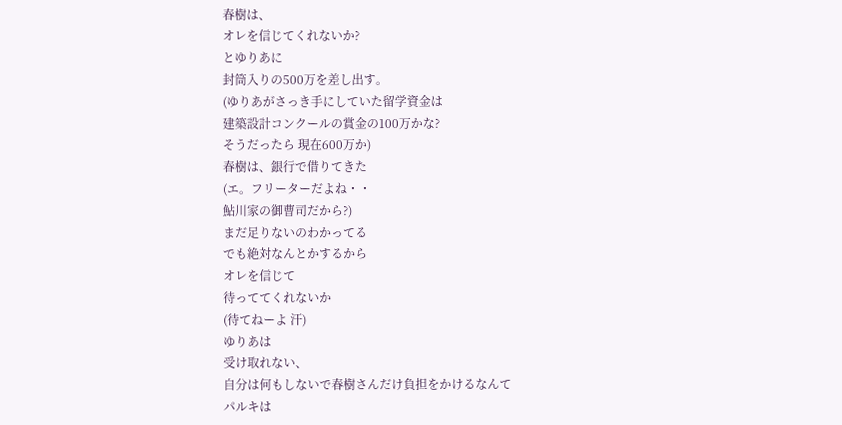春樹は、
オレを信じてくれないか?
とゆりあに
封筒入りの500万を差し出す。
(ゆりあがさっき手にしていた留学資金は
建築設計コンクールの賞金の100万かな?
そうだったら 現在600万か)
春樹は、銀行で借りてきた
(エ。フリーターだよね・・
鮎川家の御曹司だから?)
まだ足りないのわかってる
でも絶対なんとかするから
オレを信じて
待っててくれないか
(待てねーよ 汗)
ゆりあは
受け取れない、
自分は何もしないで春樹さんだけ負担をかけるなんて
パルキは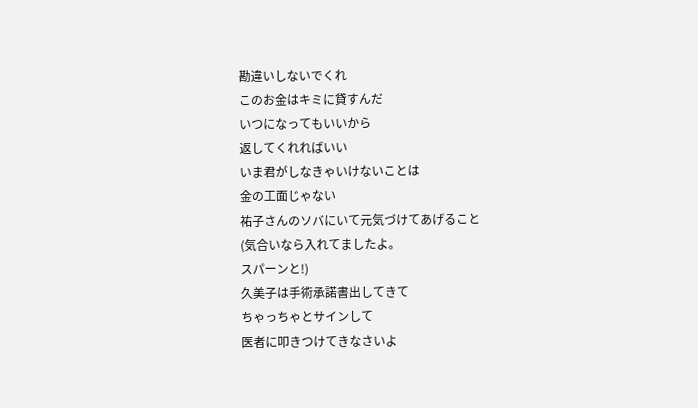勘違いしないでくれ
このお金はキミに貸すんだ
いつになってもいいから
返してくれればいい
いま君がしなきゃいけないことは
金の工面じゃない
祐子さんのソバにいて元気づけてあげること
(気合いなら入れてましたよ。
スパーンと!)
久美子は手術承諾書出してきて
ちゃっちゃとサインして
医者に叩きつけてきなさいよ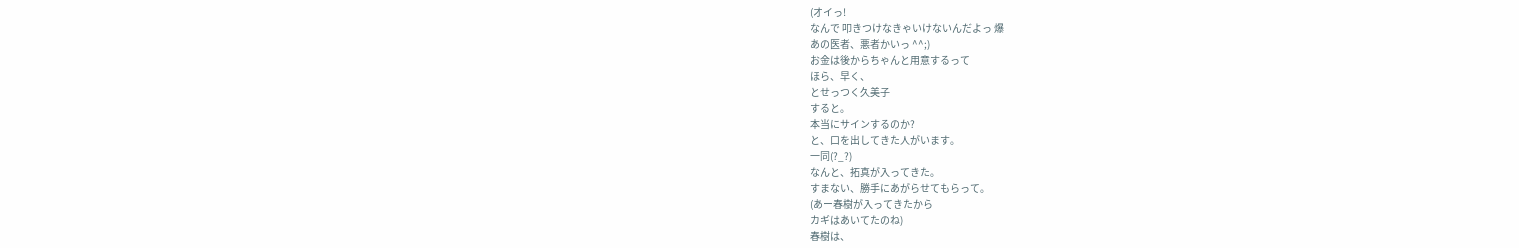(オイっ!
なんで 叩きつけなきゃいけないんだよっ 爆
あの医者、悪者かいっ ^^;)
お金は後からちゃんと用意するって
ほら、早く、
とせっつく久美子
すると。
本当にサインするのか?
と、口を出してきた人がいます。
一同(?_?)
なんと、拓真が入ってきた。
すまない、勝手にあがらせてもらって。
(あー春樹が入ってきたから
カギはあいてたのね)
春樹は、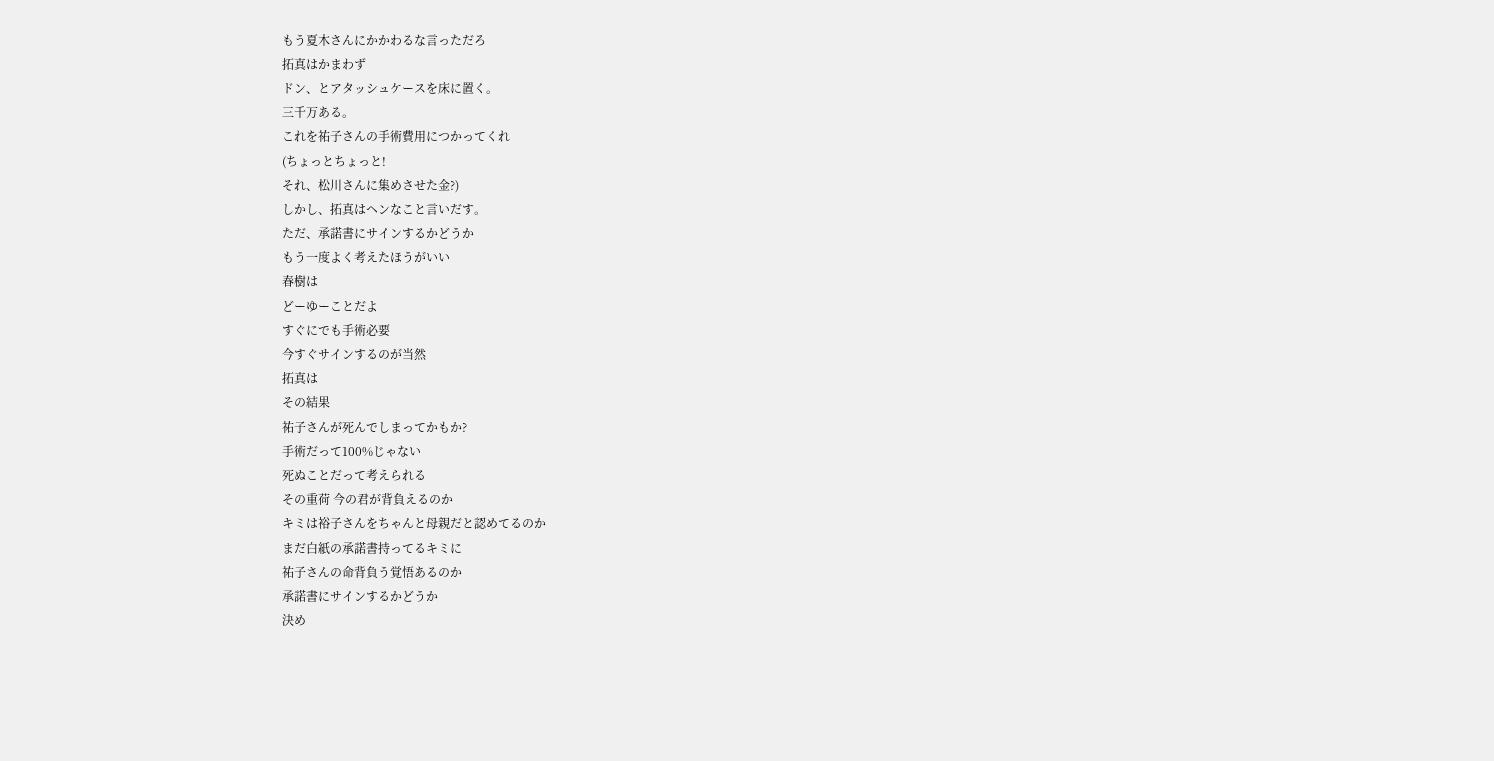もう夏木さんにかかわるな言っただろ
拓真はかまわず
ドン、とアタッシュケースを床に置く。
三千万ある。
これを祐子さんの手術費用につかってくれ
(ちょっとちょっと!
それ、松川さんに集めさせた金?)
しかし、拓真はヘンなこと言いだす。
ただ、承諾書にサインするかどうか
もう一度よく考えたほうがいい
春樹は
どーゆーことだよ
すぐにでも手術必要
今すぐサインするのが当然
拓真は
その結果
祐子さんが死んでしまってかもか?
手術だって100%じゃない
死ぬことだって考えられる
その重荷 今の君が背負えるのか
キミは裕子さんをちゃんと母親だと認めてるのか
まだ白紙の承諾書持ってるキミに
祐子さんの命背負う覚悟あるのか
承諾書にサインするかどうか
決め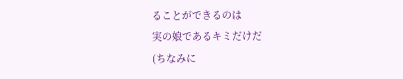ることができるのは
実の娘であるキミだけだ
(ちなみに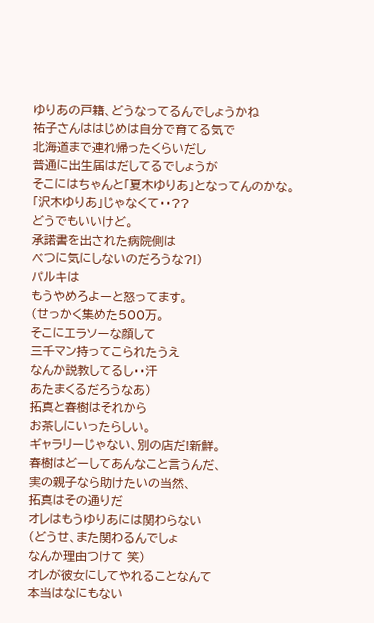ゆりあの戸籍、どうなってるんでしょうかね
祐子さんははじめは自分で育てる気で
北海道まで連れ帰ったくらいだし
普通に出生届はだしてるでしょうが
そこにはちゃんと「夏木ゆりあ」となってんのかな。
「沢木ゆりあ」じゃなくて・・??
どうでもいいけど。
承諾書を出された病院側は
べつに気にしないのだろうな?!)
パルキは
もうやめろよーと怒ってます。
(せっかく集めた500万。
そこにエラソーな顔して
三千マン持ってこられたうえ
なんか説教してるし・・汗
あたまくるだろうなあ)
拓真と春樹はそれから
お茶しにいったらしい。
ギャラリーじゃない、別の店だ!新鮮。
春樹はどーしてあんなこと言うんだ、
実の親子なら助けたいの当然、
拓真はその通りだ
オレはもうゆりあには関わらない
(どうせ、また関わるんでしょ
なんか理由つけて 笑)
オレが彼女にしてやれることなんて
本当はなにもない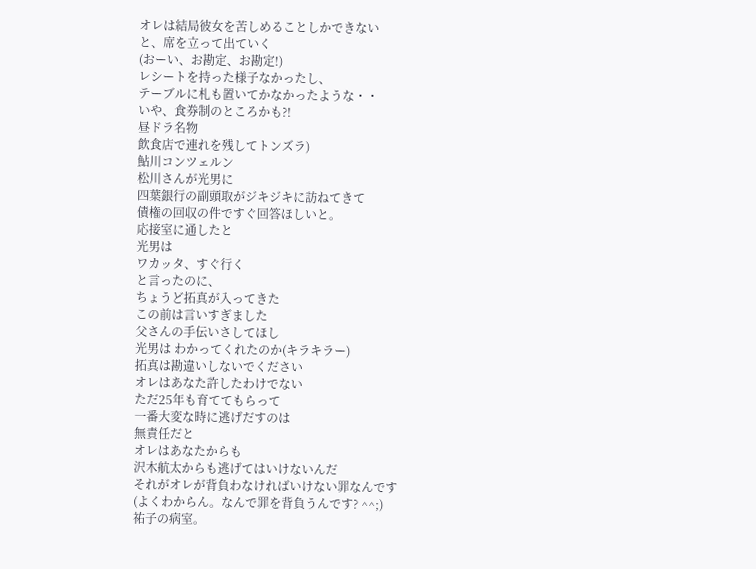オレは結局彼女を苦しめることしかできない
と、席を立って出ていく
(おーい、お勘定、お勘定!)
レシートを持った様子なかったし、
テーブルに札も置いてかなかったような・・
いや、食券制のところかも?!
昼ドラ名物
飲食店で連れを残してトンズラ)
鮎川コンツェルン
松川さんが光男に
四葉銀行の副頭取がジキジキに訪ねてきて
債権の回収の件ですぐ回答ほしいと。
応接室に通したと
光男は
ワカッタ、すぐ行く
と言ったのに、
ちょうど拓真が入ってきた
この前は言いすぎました
父さんの手伝いさしてほし
光男は わかってくれたのか(キラキラー)
拓真は勘違いしないでください
オレはあなた許したわけでない
ただ25年も育ててもらって
一番大変な時に逃げだすのは
無責任だと
オレはあなたからも
沢木航太からも逃げてはいけないんだ
それがオレが背負わなければいけない罪なんです
(よくわからん。なんで罪を背負うんです? ^^;)
祐子の病室。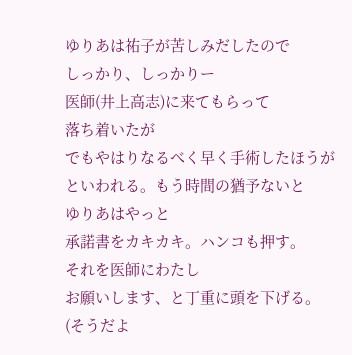ゆりあは祐子が苦しみだしたので
しっかり、しっかりー
医師(井上高志)に来てもらって
落ち着いたが
でもやはりなるべく早く手術したほうが
といわれる。もう時間の猶予ないと
ゆりあはやっと
承諾書をカキカキ。ハンコも押す。
それを医師にわたし
お願いします、と丁重に頭を下げる。
(そうだよ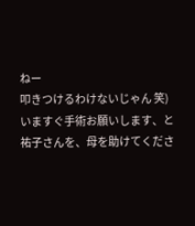ねー
叩きつけるわけないじゃん 笑)
いますぐ手術お願いします、と
祐子さんを、母を助けてくださ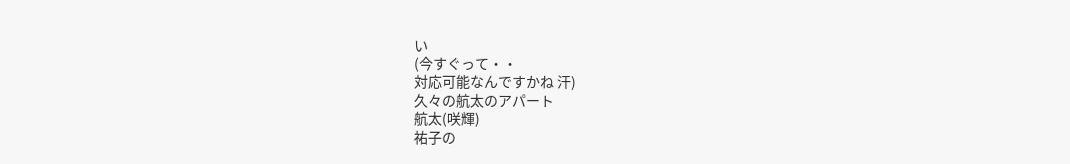い
(今すぐって・・
対応可能なんですかね 汗)
久々の航太のアパート
航太(咲輝)
祐子の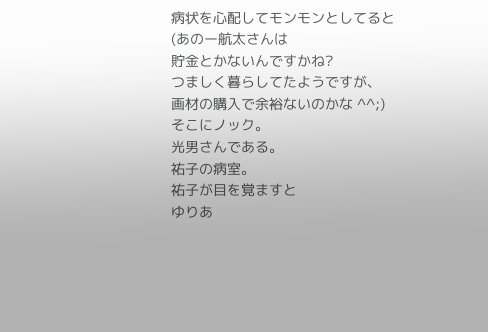病状を心配してモンモンとしてると
(あのー航太さんは
貯金とかないんですかね?
つましく暮らしてたようですが、
画材の購入で余裕ないのかな ^^;)
そこにノック。
光男さんである。
祐子の病室。
祐子が目を覚ますと
ゆりあ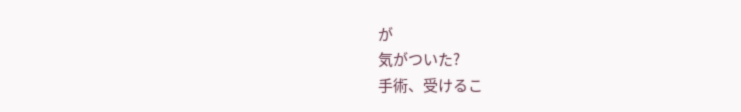が
気がついた?
手術、受けるこ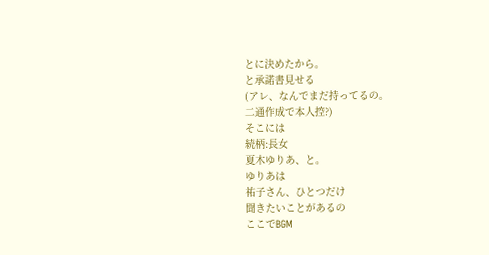とに決めたから。
と承諾書見せる
(アレ、なんでまだ持ってるの。
二通作成で本人控?)
そこには
続柄:長女
夏木ゆりあ、と。
ゆりあは
祐子さん、ひとつだけ
聞きたいことがあるの
ここでBGM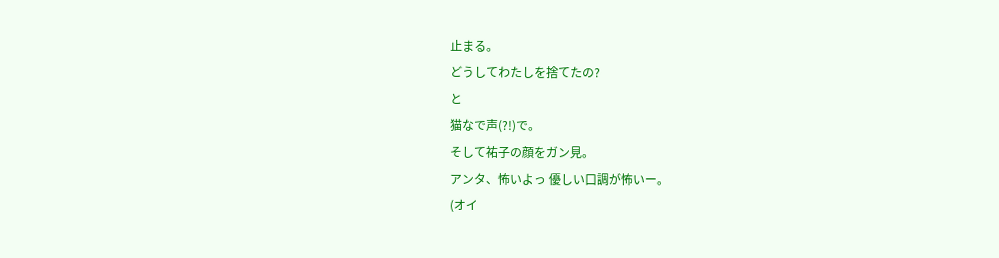止まる。
どうしてわたしを捨てたの?
と
猫なで声(?!)で。
そして祐子の顔をガン見。
アンタ、怖いよっ 優しい口調が怖いー。
(オイ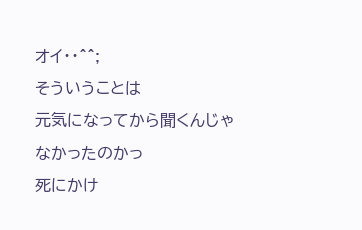オイ・・^^;
そういうことは
元気になってから聞くんじゃなかったのかっ
死にかけ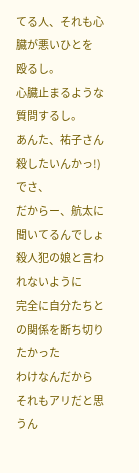てる人、それも心臓が悪いひとを
殴るし。
心臓止まるような質問するし。
あんた、祐子さん殺したいんかっ!)
でさ、
だからー、航太に聞いてるんでしょ
殺人犯の娘と言われないように
完全に自分たちとの関係を断ち切りたかった
わけなんだから
それもアリだと思うん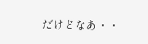だけどなあ・・